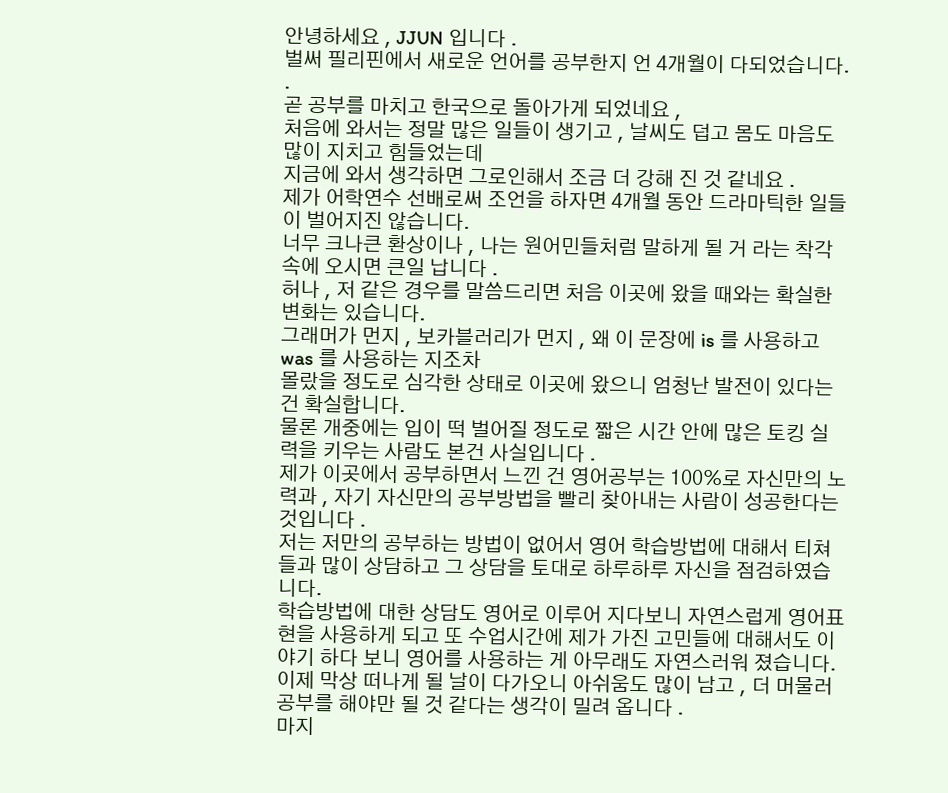안녕하세요 , JJUN 입니다 .
벌써 필리핀에서 새로운 언어를 공부한지 언 4개월이 다되었습니다. .
곧 공부를 마치고 한국으로 돌아가게 되었네요 ,
처음에 와서는 정말 많은 일들이 생기고 , 날씨도 덥고 몸도 마음도 많이 지치고 힘들었는데
지금에 와서 생각하면 그로인해서 조금 더 강해 진 것 같네요 .
제가 어학연수 선배로써 조언을 하자면 4개월 동안 드라마틱한 일들이 벌어지진 않습니다.
너무 크나큰 환상이나 , 나는 원어민들처럼 말하게 될 거 라는 착각 속에 오시면 큰일 납니다 .
허나 , 저 같은 경우를 말씀드리면 처음 이곳에 왔을 때와는 확실한 변화는 있습니다.
그래머가 먼지 , 보카블러리가 먼지 , 왜 이 문장에 is 를 사용하고 was 를 사용하는 지조차
몰랐을 정도로 심각한 상태로 이곳에 왔으니 엄청난 발전이 있다는 건 확실합니다.
물론 개중에는 입이 떡 벌어질 정도로 짧은 시간 안에 많은 토킹 실력을 키우는 사람도 본건 사실입니다 .
제가 이곳에서 공부하면서 느낀 건 영어공부는 100%로 자신만의 노력과 , 자기 자신만의 공부방법을 빨리 찾아내는 사람이 성공한다는 것입니다 .
저는 저만의 공부하는 방법이 없어서 영어 학습방법에 대해서 티쳐들과 많이 상담하고 그 상담을 토대로 하루하루 자신을 점검하였습니다.
학습방법에 대한 상담도 영어로 이루어 지다보니 자연스럽게 영어표현을 사용하게 되고 또 수업시간에 제가 가진 고민들에 대해서도 이야기 하다 보니 영어를 사용하는 게 아무래도 자연스러워 졌습니다.
이제 막상 떠나게 될 날이 다가오니 아쉬움도 많이 남고 , 더 머물러 공부를 해야만 될 것 같다는 생각이 밀려 옵니다 .
마지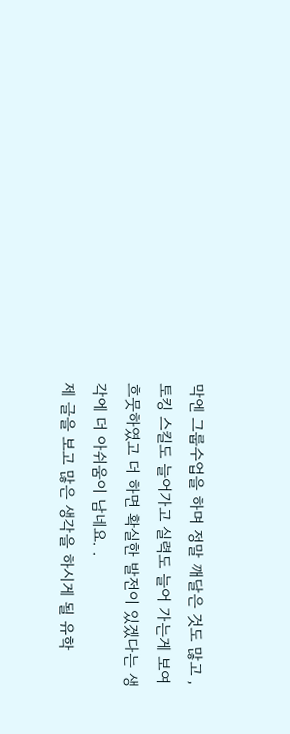막엔 그룹수업을 하며 정말 깨달은 것도 많고 , 토킹 스킬도 늘어가고 실력도 늘어 가는게 보여 흐뭇하였고 더 하면 확실한 발전이 있겠다는 생각에 더 아쉬움이 남네요. .
제 글을 보고 많은 생각을 하시게 될 유학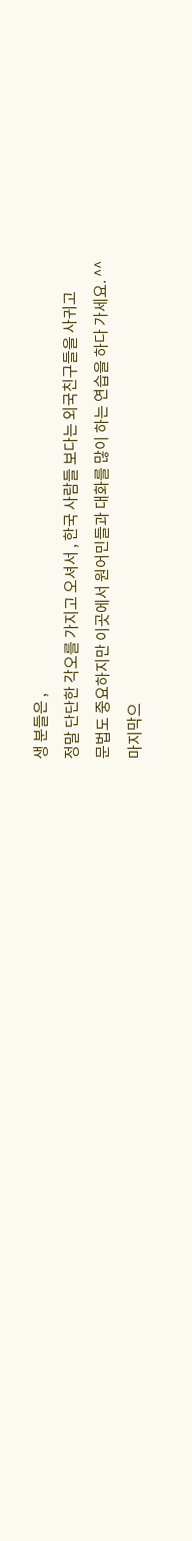생 분들은 ,
정말 단단한 각오를 가지고 오셔서 , 한국 사람들 보다는 외국친구들을 사귀고
문법도 중요하지만 이곳에서 원어민들과 대화를 많이 하는 연습을 하다 가세요. ^^
마지막으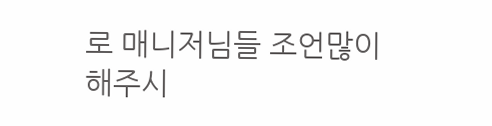로 매니저님들 조언많이해주시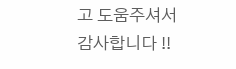고 도움주셔서 감사합니다 !!